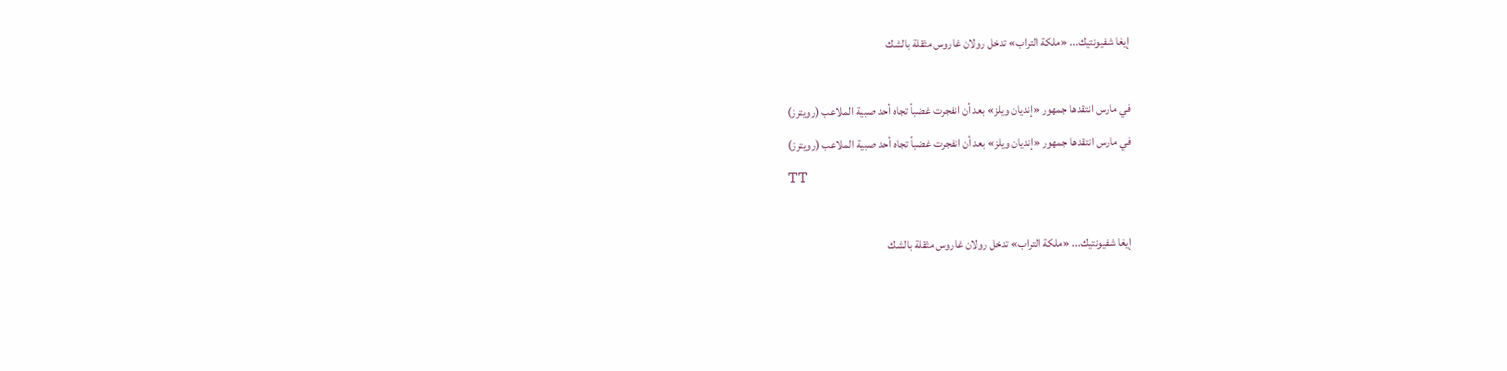إيغا شفيونتيك... «ملكة التراب» تدخل رولان غاروس مثقلة بالشك

في مارس انتقدها جمهور «إنديان ويلز» بعد أن انفجرت غضباً تجاه أحد صبية الملاعب (رويترز)
في مارس انتقدها جمهور «إنديان ويلز» بعد أن انفجرت غضباً تجاه أحد صبية الملاعب (رويترز)
TT

إيغا شفيونتيك... «ملكة التراب» تدخل رولان غاروس مثقلة بالشك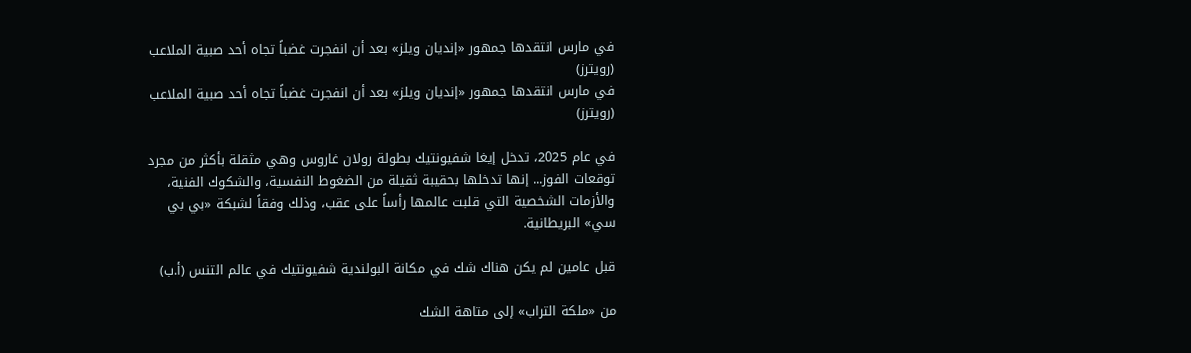في مارس انتقدها جمهور «إنديان ويلز» بعد أن انفجرت غضباً تجاه أحد صبية الملاعب (رويترز)
في مارس انتقدها جمهور «إنديان ويلز» بعد أن انفجرت غضباً تجاه أحد صبية الملاعب (رويترز)

في عام 2025، تدخل إيغا شفيونتيك بطولة رولان غاروس وهي مثقلة بأكثر من مجرد توقعات الفوز... إنها تدخلها بحقيبة ثقيلة من الضغوط النفسية، والشكوك الفنية، والأزمات الشخصية التي قلبت عالمها رأساً على عقب، وذلك وفقاً لشبكة «بي بي سي» البريطانية.

قبل عامين لم يكن هناك شك في مكانة البولندية شفيونتيك في عالم التنس (أ.ب)

من «ملكة التراب» إلى متاهة الشك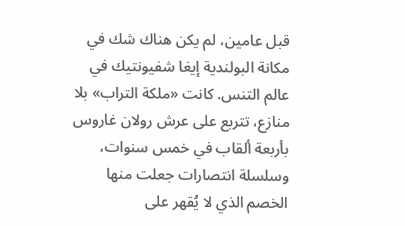قبل عامين، لم يكن هناك شك في مكانة البولندية إيغا شفيونتيك في عالم التنس. كانت «ملكة التراب» بلا منازع، تتربع على عرش رولان غاروس بأربعة ألقاب في خمس سنوات، وسلسلة انتصارات جعلت منها الخصم الذي لا يُقهر على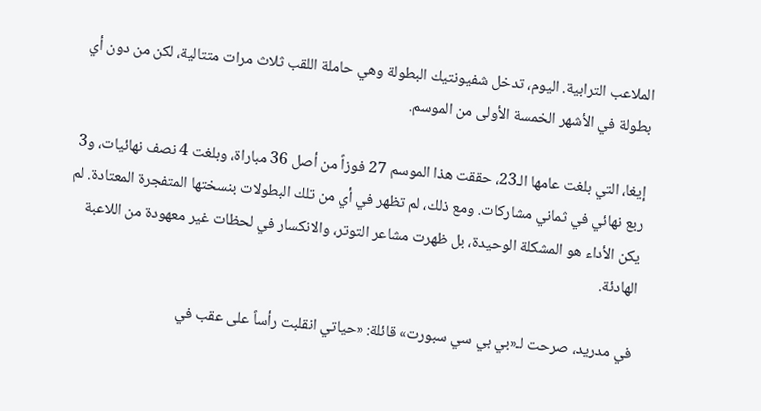الملاعب الترابية. اليوم، تدخل شفيونتيك البطولة وهي حاملة اللقب ثلاث مرات متتالية، لكن من دون أي بطولة في الأشهر الخمسة الأولى من الموسم.

إيغا، التي بلغت عامها الـ23، حققت هذا الموسم 27 فوزاً من أصل 36 مباراة، وبلغت 4 نصف نهائيات، و3 ربع نهائي في ثماني مشاركات. ومع ذلك، لم تظهر في أي من تلك البطولات بنسختها المتفجرة المعتادة. لم يكن الأداء هو المشكلة الوحيدة، بل ظهرت مشاعر التوتر، والانكسار في لحظات غير معهودة من اللاعبة الهادئة.

في مدريد، صرحت لـ«بي بي سي سبورت» قائلة: «حياتي انقلبت رأساً على عقب في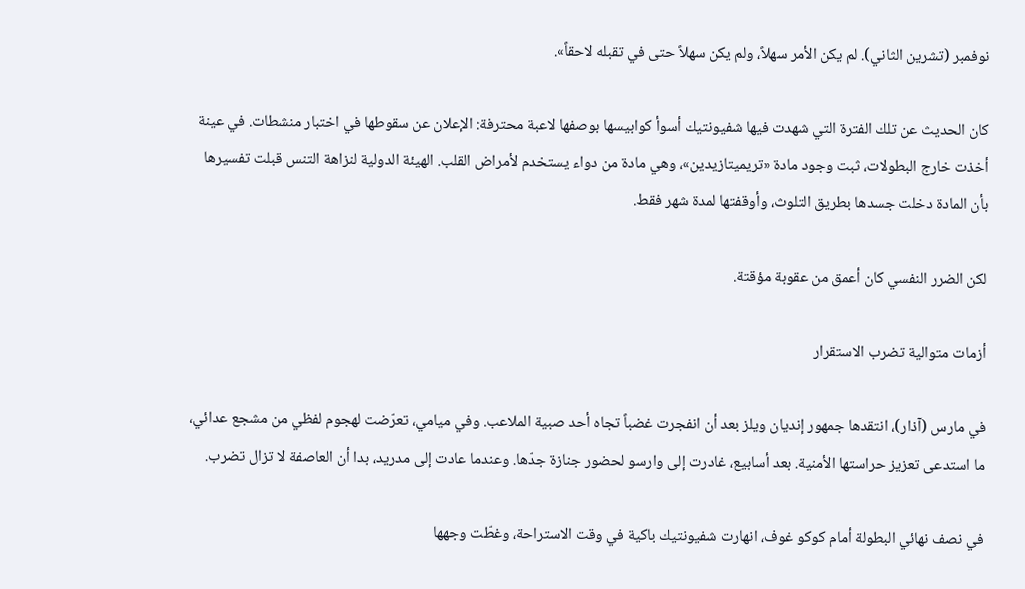نوفمبر (تشرين الثاني). لم يكن الأمر سهلاً، ولم يكن سهلاً حتى في تقبله لاحقاً».

كان الحديث عن تلك الفترة التي شهدت فيها شفيونتيك أسوأ كوابيسها بوصفها لاعبة محترفة: الإعلان عن سقوطها في اختبار منشطات. في عينة أخذت خارج البطولات، ثبت وجود مادة «تريميتازيدين»، وهي مادة من دواء يستخدم لأمراض القلب. الهيئة الدولية لنزاهة التنس قبلت تفسيرها بأن المادة دخلت جسدها بطريق التلوث، وأوقفتها لمدة شهر فقط.

لكن الضرر النفسي كان أعمق من عقوبة مؤقتة.

أزمات متوالية تضرب الاستقرار

في مارس (آذار)، انتقدها جمهور إنديان ويلز بعد أن انفجرت غضباً تجاه أحد صبية الملاعب. وفي ميامي، تعرّضت لهجوم لفظي من مشجع عدائي، ما استدعى تعزيز حراستها الأمنية. بعد أسابيع، غادرت إلى وارسو لحضور جنازة جدّها. وعندما عادت إلى مدريد، بدا أن العاصفة لا تزال تضرب.

في نصف نهائي البطولة أمام كوكو غوف، انهارت شفيونتيك باكية في وقت الاستراحة، وغطّت وجهها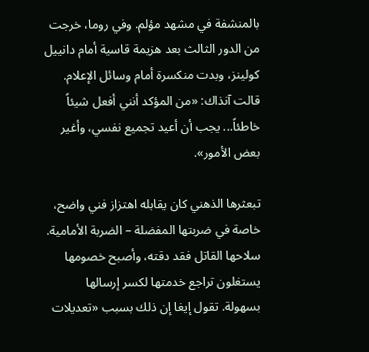بالمنشفة في مشهد مؤلم. وفي روما، خرجت من الدور الثالث بعد هزيمة قاسية أمام دانييل كولينز، وبدت منكسرة أمام وسائل الإعلام. قالت آنذاك: «من المؤكد أنني أفعل شيئاً خاطئاً... يجب أن أعيد تجميع نفسي، وأغير بعض الأمور».

تبعثرها الذهني كان يقابله اهتزاز فني واضح، خاصة في ضربتها المفضلة – الضربة الأمامية. سلاحها القاتل فقد دقته، وأصبح خصومها يستغلون تراجع خدمتها لكسر إرسالها بسهولة. تقول إيغا إن ذلك بسبب «تعديلات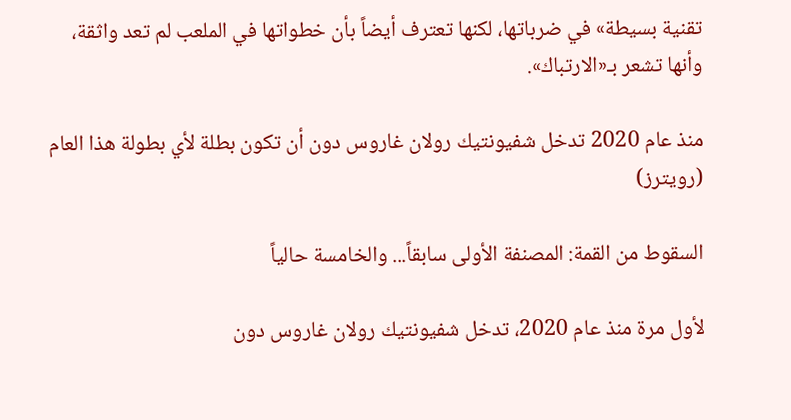تقنية بسيطة» في ضرباتها، لكنها تعترف أيضاً بأن خطواتها في الملعب لم تعد واثقة، وأنها تشعر بـ«الارتباك».

منذ عام 2020 تدخل شفيونتيك رولان غاروس دون أن تكون بطلة لأي بطولة هذا العام (رويترز)

السقوط من القمة: المصنفة الأولى سابقاً... والخامسة حالياً

لأول مرة منذ عام 2020، تدخل شفيونتيك رولان غاروس دون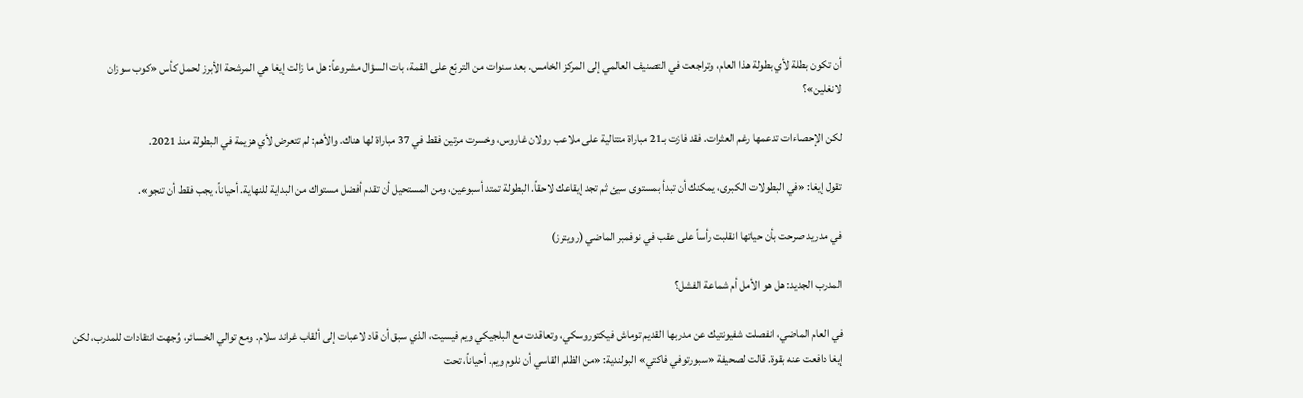أن تكون بطلة لأي بطولة هذا العام، وتراجعت في التصنيف العالمي إلى المركز الخامس. بعد سنوات من التربّع على القمة، بات السؤال مشروعاً: هل ما زالت إيغا هي المرشحة الأبرز لحمل كأس «كوب سوزان لانغلين»؟

لكن الإحصاءات تدعمها رغم العثرات. فقد فازت بـ21 مباراة متتالية على ملاعب رولان غاروس، وخسرت مرتين فقط في 37 مباراة لها هناك. والأهم: لم تتعرض لأي هزيمة في البطولة منذ 2021.

تقول إيغا: «في البطولات الكبرى، يمكنك أن تبدأ بمستوى سيئ ثم تجد إيقاعك لاحقاً. البطولة تمتد أسبوعين، ومن المستحيل أن تقدم أفضل مستواك من البداية للنهاية. أحياناً، يجب فقط أن تنجو».

في مدريد صرحت بأن حياتها انقلبت رأساً على عقب في نوفمبر الماضي (رويترز)

المدرب الجديد: هل هو الأمل أم شماعة الفشل؟

في العام الماضي، انفصلت شفيونتيك عن مدربها القديم توماش فيكتوروسكي، وتعاقدت مع البلجيكي ويم فيسيت، الذي سبق أن قاد لاعبات إلى ألقاب غراند سلام. ومع توالي الخسائر، وُجهت انتقادات للمدرب، لكن إيغا دافعت عنه بقوة. قالت لصحيفة «سبورتوفي فاكتي» البولندية: «من الظلم القاسي أن نلوم ويم. أحياناً، تحت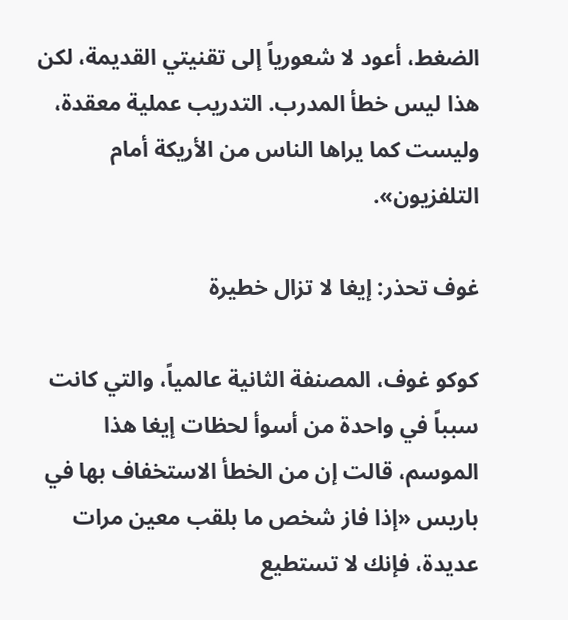الضغط، أعود لا شعورياً إلى تقنيتي القديمة، لكن هذا ليس خطأ المدرب. التدريب عملية معقدة، وليست كما يراها الناس من الأريكة أمام التلفزيون».

غوف تحذر: إيغا لا تزال خطيرة

كوكو غوف، المصنفة الثانية عالمياً، والتي كانت سبباً في واحدة من أسوأ لحظات إيغا هذا الموسم، قالت إن من الخطأ الاستخفاف بها في باريس «إذا فاز شخص ما بلقب معين مرات عديدة، فإنك لا تستطيع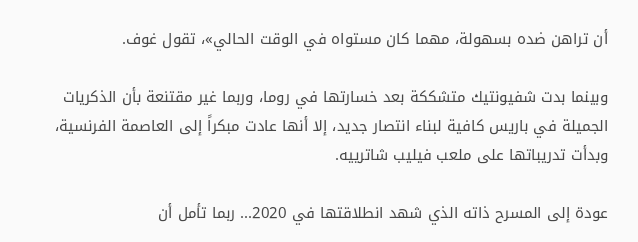أن تراهن ضده بسهولة، مهما كان مستواه في الوقت الحالي»، تقول غوف.

وبينما بدت شفيونتيك متشككة بعد خسارتها في روما، وربما غير مقتنعة بأن الذكريات الجميلة في باريس كافية لبناء انتصار جديد، إلا أنها عادت مبكراً إلى العاصمة الفرنسية، وبدأت تدريباتها على ملعب فيليب شاترييه.

عودة إلى المسرح ذاته الذي شهد انطلاقتها في 2020... ربما تأمل أن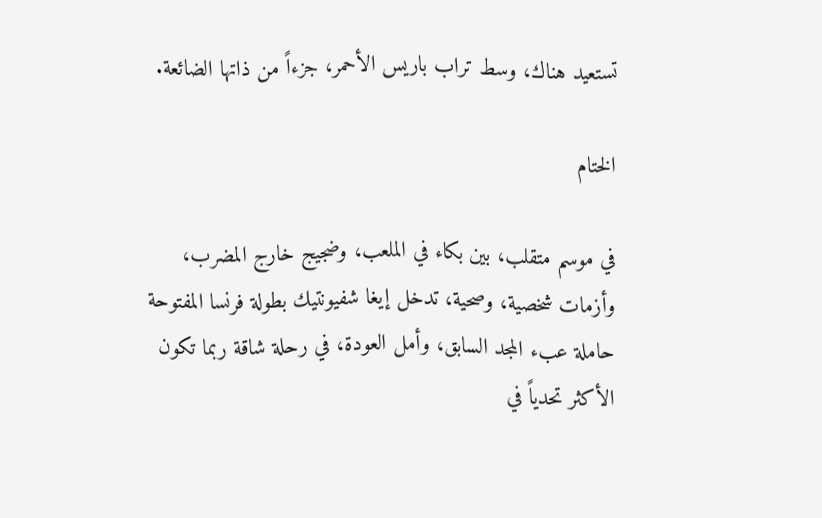تستعيد هناك، وسط تراب باريس الأحمر، جزءاً من ذاتها الضائعة.

الختام

في موسم متقلب، بين بكاء في الملعب، وضجيج خارج المضرب، وأزمات شخصية، وصحية، تدخل إيغا شفيونتيك بطولة فرنسا المفتوحة حاملة عبء المجد السابق، وأمل العودة، في رحلة شاقة ربما تكون الأكثر تحدياً في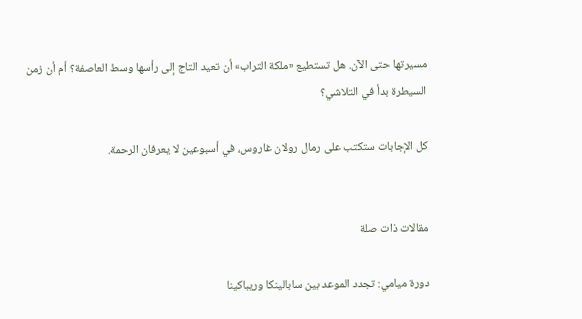مسيرتها حتى الآن. هل تستطيع «ملكة التراب» أن تعيد التاج إلى رأسها وسط العاصفة؟ أم أن زمن السيطرة بدأ في التلاشي؟

كل الإجابات ستكتب على رمال رولان غاروس، في أسبوعين لا يعرفان الرحمة.


مقالات ذات صلة

دورة ميامي: تجدد الموعد بين سابالينكا وريباكينا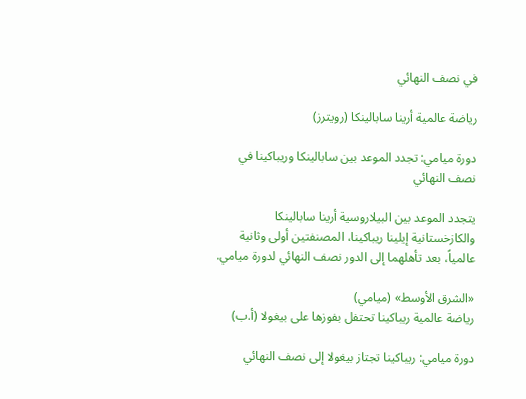في نصف النهائي

رياضة عالمية أرينا سابالينكا (رويترز)

دورة ميامي: تجدد الموعد بين سابالينكا وريباكينا في نصف النهائي

يتجدد الموعد بين البيلاروسية أرينا سابالينكا والكازخستانية إيلينا ريباكينا، المصنفتين أولى وثانية عالمياً، بعد تأهلهما إلى الدور نصف النهائي لدورة ميامي.

«الشرق الأوسط» (ميامي)
رياضة عالمية ريباكينا تحتفل بفوزها على بيغولا (أ.ب)

دورة ميامي: ريباكينا تجتاز بيغولا إلى نصف النهائي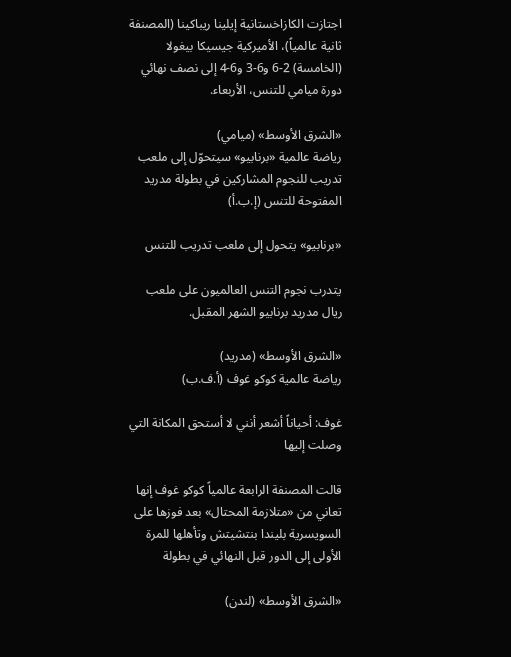اجتازت الكازاخستانية إيلينا ريباكينا (المصنفة ثانية عالمياً)، الأميركية جيسيكا بيغولا (الخامسة) 2-6 و6-3 و6-4 إلى نصف نهائي دورة ميامي للتنس، الأربعاء.

«الشرق الأوسط» (ميامي)
رياضة عالمية «برنابيو» سيتحوّل إلى ملعب تدريب للنجوم المشاركين في بطولة مدريد المفتوحة للتنس (إ.ب.أ)

«برنابيو» يتحول إلى ملعب تدريب للتنس

يتدرب نجوم التنس العالميون على ملعب ريال مدريد برنابيو الشهر المقبل.

«الشرق الأوسط» (مدريد)
رياضة عالمية كوكو غوف (أ.ف.ب)

غوف: أحياناً أشعر أنني لا أستحق المكانة التي وصلت إليها

قالت المصنفة الرابعة عالمياً كوكو غوف إنها تعاني من «متلازمة المحتال» بعد فوزها على السويسرية بليندا بنتشيتش وتأهلها للمرة الأولى إلى الدور قبل النهائي في بطولة

«الشرق الأوسط» (لندن)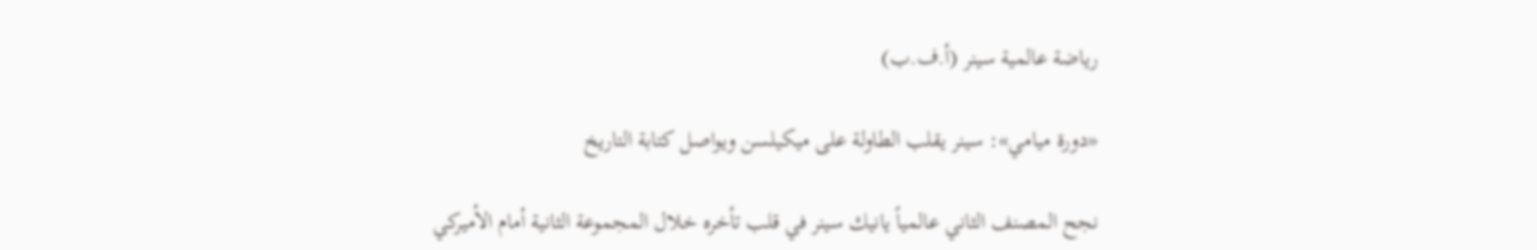رياضة عالمية سينر (أ.ف.ب)

«دورة ميامي»: سينر يقلب الطاولة على ميكيلسن ويواصل كتابة التاريخ

نجح المصنف الثاني عالمياً يانيك سينر في قلب تأخره خلال المجموعة الثانية أمام الأميركي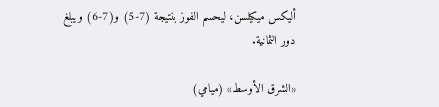أليكس ميكيلسن، ليحسم الفوز بنتيجة (7-5) و(7-6) ويبلغ دور الثمانية.

«الشرق الأوسط» (ميامي)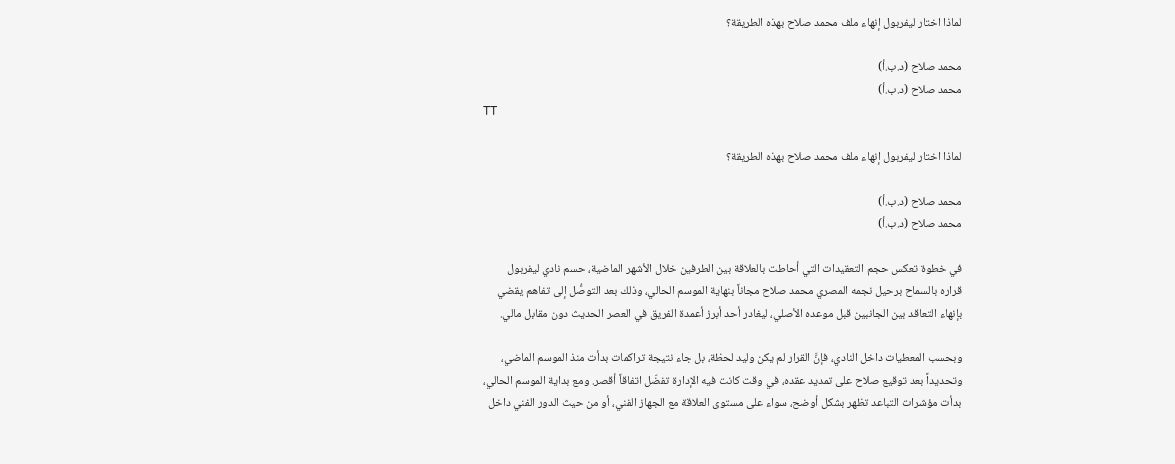لماذا اختار ليفربول إنهاء ملف محمد صلاح بهذه الطريقة؟

محمد صلاح (د.ب.أ)
محمد صلاح (د.ب.أ)
TT

لماذا اختار ليفربول إنهاء ملف محمد صلاح بهذه الطريقة؟

محمد صلاح (د.ب.أ)
محمد صلاح (د.ب.أ)

في خطوة تعكس حجم التعقيدات التي أحاطت بالعلاقة بين الطرفين خلال الأشهر الماضية، حسم نادي ليفربول قراره بالسماح برحيل نجمه المصري محمد صلاح مجاناً بنهاية الموسم الحالي، وذلك بعد التوصُّل إلى تفاهم يقضي بإنهاء التعاقد بين الجانبين قبل موعده الأصلي، ليغادر أحد أبرز أعمدة الفريق في العصر الحديث دون مقابل مالي.

وبحسب المعطيات داخل النادي، فإنَّ القرار لم يكن وليد لحظة، بل جاء نتيجة تراكمات بدأت منذ الموسم الماضي، وتحديداً بعد توقيع صلاح على تمديد عقده، في وقت كانت فيه الإدارة تفضّل اتفاقاً أقصر. ومع بداية الموسم الحالي، بدأت مؤشرات التباعد تظهر بشكل أوضح، سواء على مستوى العلاقة مع الجهاز الفني، أو من حيث الدور الفني داخل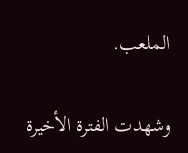الملعب.

وشهدت الفترة الأخيرة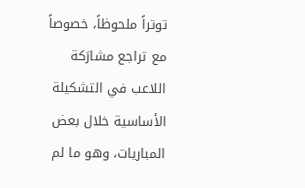توتراً ملحوظاً، خصوصاً مع تراجع مشارَكة اللاعب في التشكيلة الأساسية خلال بعض المباريات، وهو ما لم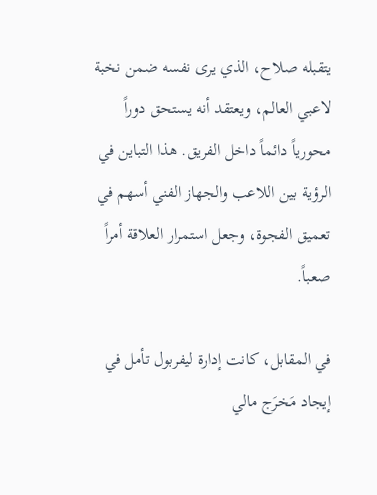يتقبله صلاح، الذي يرى نفسه ضمن نخبة لاعبي العالم، ويعتقد أنه يستحق دوراً محورياً دائماً داخل الفريق. هذا التباين في الرؤية بين اللاعب والجهاز الفني أسهم في تعميق الفجوة، وجعل استمرار العلاقة أمراً صعباً.

في المقابل، كانت إدارة ليفربول تأمل في إيجاد مَخرَج مالي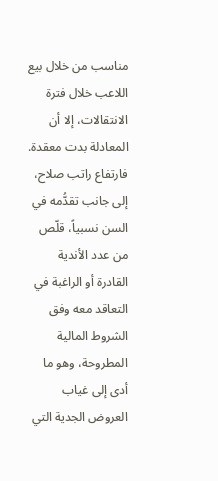مناسب من خلال بيع اللاعب خلال فترة الانتقالات، إلا أن المعادلة بدت معقدة. فارتفاع راتب صلاح، إلى جانب تقدُّمه في السن نسبياً، قلّص من عدد الأندية القادرة أو الراغبة في التعاقد معه وفق الشروط المالية المطروحة، وهو ما أدى إلى غياب العروض الجدية التي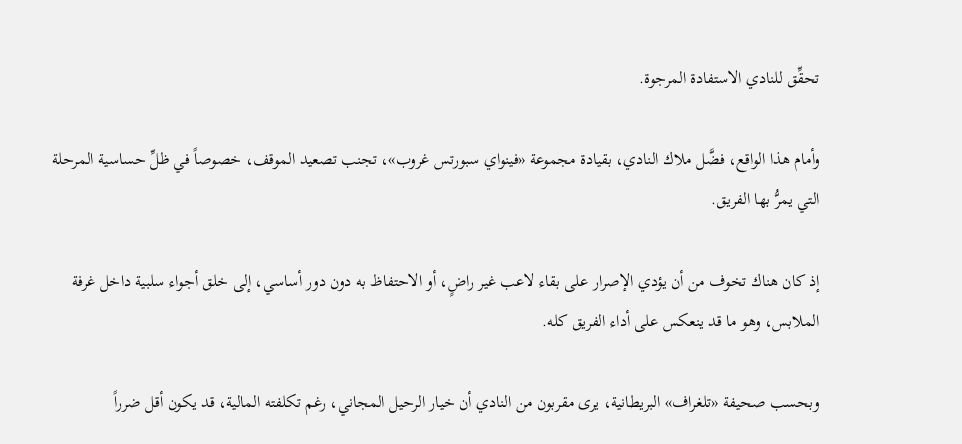تحقِّق للنادي الاستفادة المرجوة.

وأمام هذا الواقع، فضَّل ملاك النادي، بقيادة مجموعة «فينواي سبورتس غروب»، تجنب تصعيد الموقف، خصوصاً في ظلِّ حساسية المرحلة التي يمرُّ بها الفريق.

إذ كان هناك تخوف من أن يؤدي الإصرار على بقاء لاعب غير راضٍ، أو الاحتفاظ به دون دور أساسي، إلى خلق أجواء سلبية داخل غرفة الملابس، وهو ما قد ينعكس على أداء الفريق كله.

وبحسب صحيفة «تلغراف» البريطانية، يرى مقربون من النادي أن خيار الرحيل المجاني، رغم تكلفته المالية، قد يكون أقل ضرراً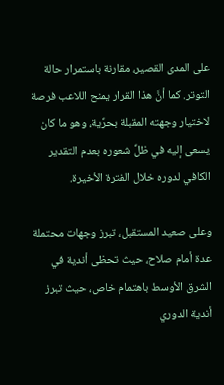على المدى القصير، مقارنة باستمرار حالة التوتر. كما أنَّ هذا القرار يمنح اللاعب فرصة لاختيار وجهته المقبلة بحرِّية، وهو ما كان يسعى إليه في ظلِّ شعوره بعدم التقدير الكافي لدوره خلال الفترة الأخيرة.

وعلى صعيد المستقبل، تبرز وجهات محتملة عدة أمام صلاح، حيث تحظى أندية في الشرق الأوسط باهتمام خاص، حيث تبرز أندية الدوري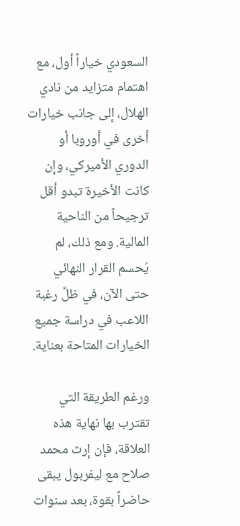السعودي خياراً أول، مع اهتمام متزايد من نادي الهلال، إلى جانب خيارات أخرى في أوروبا أو الدوري الأميركي، وإن كانت الأخيرة تبدو أقل ترجيحاً من الناحية المالية. ومع ذلك، لم يُحسم القرار النهائي حتى الآن، في ظلِّ رغبة اللاعب في دراسة جميع الخيارات المتاحة بعناية.

ورغم الطريقة التي تقترب بها نهاية هذه العلاقة، فإن إرث محمد صلاح مع ليفربول يبقى حاضراً بقوة، بعد سنوات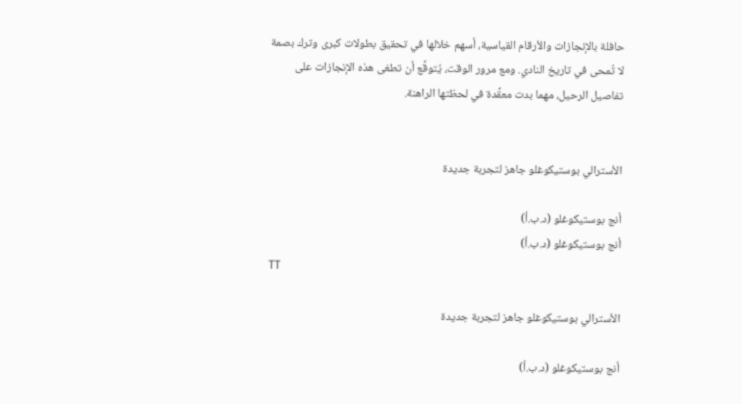حافلة بالإنجازات والأرقام القياسية، أسهم خلالها في تحقيق بطولات كبرى وترك بصمة لا تُمحى في تاريخ النادي. ومع مرور الوقت، يُتوقَّع أن تطغى هذه الإنجازات على تفاصيل الرحيل، مهما بدت معقَّدة في لحظتها الراهنة.


الأسترالي بوستيكوغلو جاهز لتجربة جديدة

أنج بوستيكوغلو (د.ب.أ)
أنج بوستيكوغلو (د.ب.أ)
TT

الأسترالي بوستيكوغلو جاهز لتجربة جديدة

أنج بوستيكوغلو (د.ب.أ)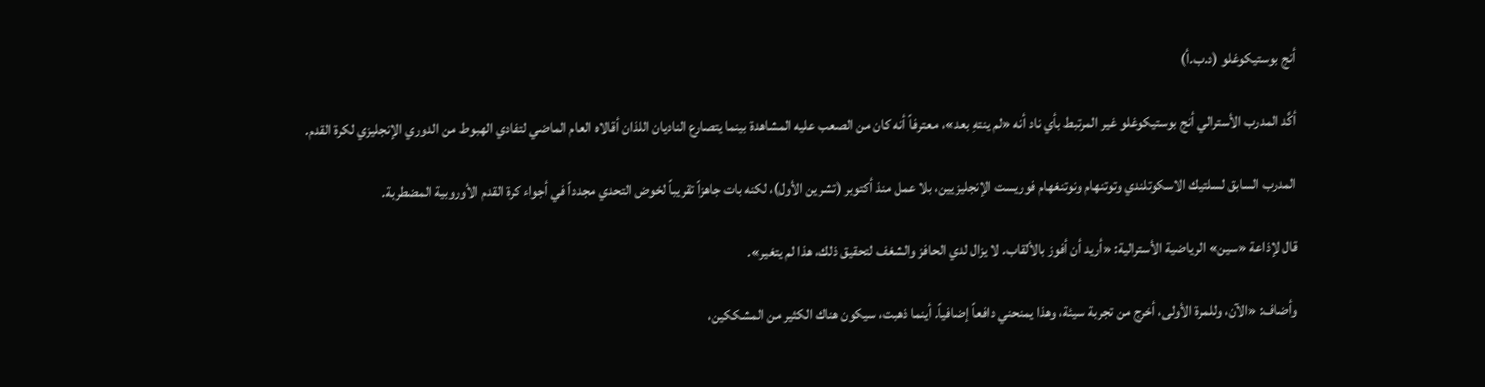أنج بوستيكوغلو (د.ب.أ)

أكَّد المدرب الأسترالي أنج بوستيكوغلو غير المرتبط بأي ناد أنه «لم ينتهِ بعد»، معترفاً أنه كان من الصعب عليه المشاهدة بينما يتصارع الناديان اللذان أقالاه العام الماضي لتفادي الهبوط من الدوري الإنجليزي لكرة القدم.

المدرب السابق لسلتيك الاسكوتلندي وتوتنهام ونوتنغهام فوريست الإنجليزيين، بلا عمل منذ أكتوبر (تشرين الأول)، لكنه بات جاهزاً تقريباً لخوض التحدي مجدداً في أجواء كرة القدم الأوروبية المضطربة.

قال لإذاعة «سين» الرياضية الأسترالية: «أريد أن أفوز بالألقاب. لا يزال لدي الحافز والشغف لتحقيق ذلك، هذا لم يتغير».

وأضاف: «الآن، وللمرة الأولى، أخرج من تجربة سيئة، وهذا يمنحني دافعاً إضافياً. أينما ذهبت، سيكون هناك الكثير من المشككين،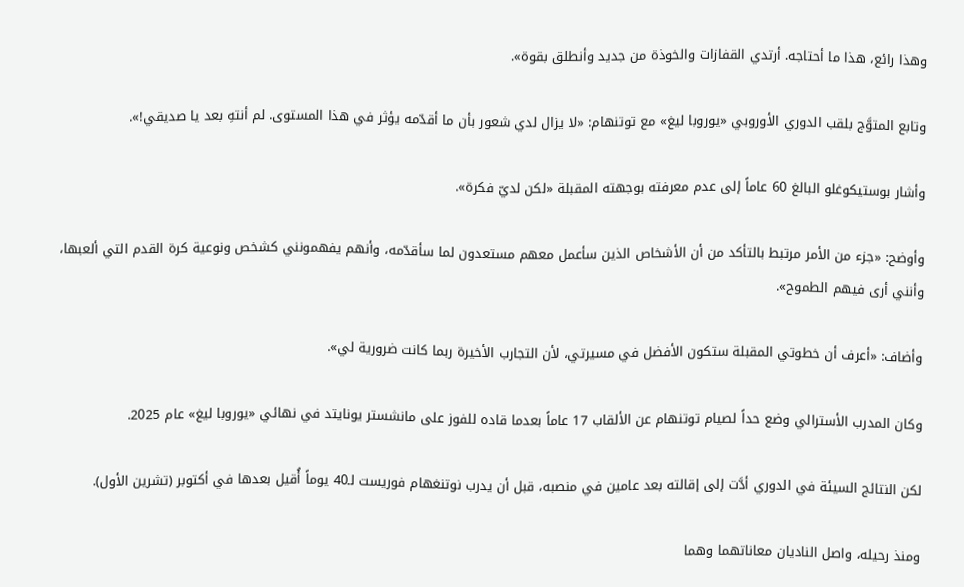وهذا رائع، هذا ما أحتاجه. أرتدي القفازات والخوذة من جديد وأنطلق بقوة».

وتابع المتوَّج بلقب الدوري الأوروبي «يوروبا ليغ» مع توتنهام: «لا يزال لدي شعور بأن ما أقدّمه يؤثر في هذا المستوى. لم أنتهِ بعد يا صديقي!».

وأشار بوستيكوغلو البالغ 60 عاماً إلى عدم معرفته بوجهته المقبلة «لكن لديّ فكرة».

وأوضح: «جزء من الأمر مرتبط بالتأكد من أن الأشخاص الذين سأعمل معهم مستعدون لما سأقدّمه، وأنهم يفهمونني كشخص ونوعية كرة القدم التي ألعبها، وأنني أرى فيهم الطموح».

وأضاف: «أعرف أن خطوتي المقبلة ستكون الأفضل في مسيرتي، لأن التجارب الأخيرة ربما كانت ضرورية لي».

وكان المدرب الأسترالي وضع حداً لصيام توتنهام عن الألقاب 17 عاماً بعدما قاده للفوز على مانشستر يونايتد في نهائي «يوروبا ليغ» عام 2025.

لكن النتائج السيئة في الدوري أدَّت إلى إقالته بعد عامين في منصبه، قبل أن يدرب نوتنغهام فوريست لـ40 يوماً أُقيل بعدها في أكتوبر (تشرين الأول).

ومنذ رحيله، واصل الناديان معاناتهما وهما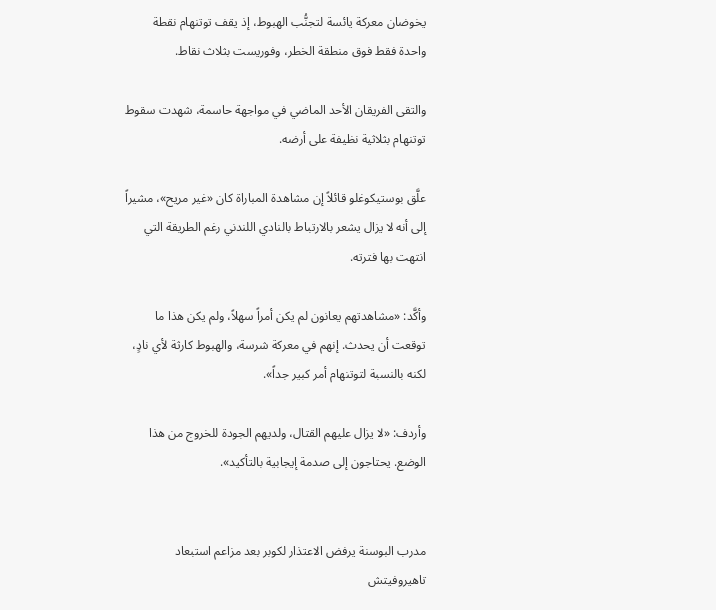يخوضان معركة يائسة لتجنُّب الهبوط، إذ يقف توتنهام نقطة واحدة فقط فوق منطقة الخطر، وفوريست بثلاث نقاط.

والتقى الفريقان الأحد الماضي في مواجهة حاسمة، شهدت سقوط توتنهام بثلاثية نظيفة على أرضه.

علَّق بوستيكوغلو قائلاً إن مشاهدة المباراة كان «غير مريح»، مشيراً إلى أنه لا يزال يشعر بالارتباط بالنادي اللندني رغم الطريقة التي انتهت بها فترته.

وأكَّد: «مشاهدتهم يعانون لم يكن أمراً سهلاً، ولم يكن هذا ما توقعت أن يحدث. إنهم في معركة شرسة، والهبوط كارثة لأي نادٍ، لكنه بالنسبة لتوتنهام أمر كبير جداً».

وأردف: «لا يزال عليهم القتال، ولديهم الجودة للخروج من هذا الوضع. يحتاجون إلى صدمة إيجابية بالتأكيد».


مدرب البوسنة يرفض الاعتذار لكوبر بعد مزاعم استبعاد تاهيروفيتش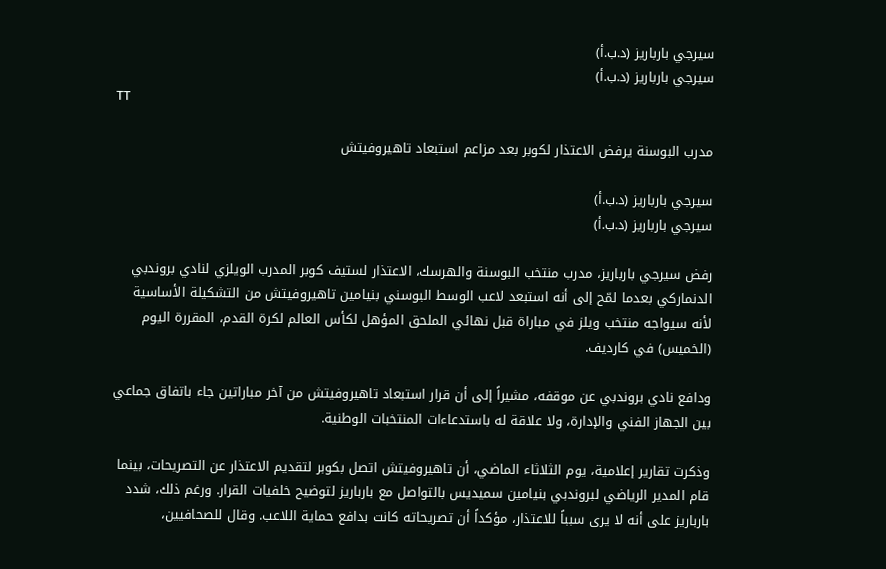سيرجي بارباريز (د.ب.أ)
سيرجي بارباريز (د.ب.أ)
TT

مدرب البوسنة يرفض الاعتذار لكوبر بعد مزاعم استبعاد تاهيروفيتش

سيرجي بارباريز (د.ب.أ)
سيرجي بارباريز (د.ب.أ)

رفض سيرجي بارباريز، مدرب منتخب البوسنة والهرسك، الاعتذار لستيف كوبر المدرب الويلزي لنادي بروندبي الدنماركي بعدما لمّح إلى أنه استبعد لاعب الوسط البوسني بنيامين تاهيروفيتش من التشكيلة الأساسية لأنه سيواجه منتخب ويلز في مباراة قبل نهائي الملحق المؤهل لكأس العالم لكرة القدم، المقررة اليوم (الخميس) في كارديف.

ودافع نادي بروندبي عن موقفه، مشيراً إلى أن قرار استبعاد تاهيروفيتش من آخر مباراتين جاء باتفاق جماعي بين الجهاز الفني والإدارة، ولا علاقة له باستدعاءات المنتخبات الوطنية.

وذكرت تقارير إعلامية، يوم الثلاثاء الماضي، أن تاهيروفيتش اتصل بكوبر لتقديم الاعتذار عن التصريحات، بينما قام المدير الرياضي لبروندبي بنيامين سميديس بالتواصل مع بارباريز لتوضيح خلفيات القرار. ورغم ذلك، شدد بارباريز على أنه لا يرى سبباً للاعتذار، مؤكداً أن تصريحاته كانت بدافع حماية اللاعب. وقال للصحافيين،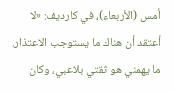أمس (الأربعاء)، في كارديف: «لا أعتقد أن هناك ما يستوجب الاعتذار. ما يهمني هو ثقتي بلاعبي، وكان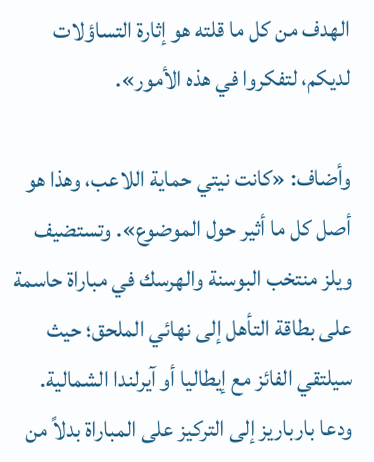الهدف من كل ما قلته هو إثارة التساؤلات لديكم، لتفكروا في هذه الأمور».

وأضاف: «كانت نيتي حماية اللاعب، وهذا هو أصل كل ما أثير حول الموضوع». وتستضيف ويلز منتخب البوسنة والهرسك في مباراة حاسمة على بطاقة التأهل إلى نهائي الملحق؛ حيث سيلتقي الفائز مع إيطاليا أو آيرلندا الشمالية. ودعا بارباريز إلى التركيز على المباراة بدلاً من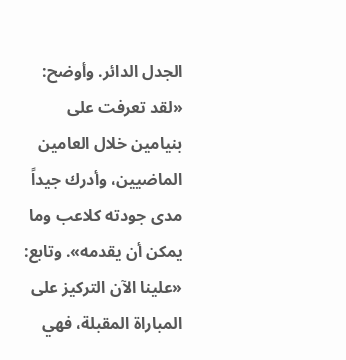الجدل الدائر. وأوضح: «لقد تعرفت على بنيامين خلال العامين الماضيين، وأدرك جيداً مدى جودته كلاعب وما يمكن أن يقدمه». وتابع: «علينا الآن التركيز على المباراة المقبلة، فهي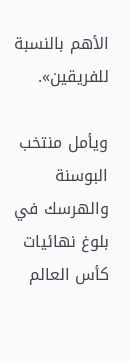الأهم بالنسبة للفريقين».

ويأمل منتخب البوسنة والهرسك في بلوغ نهائيات كأس العالم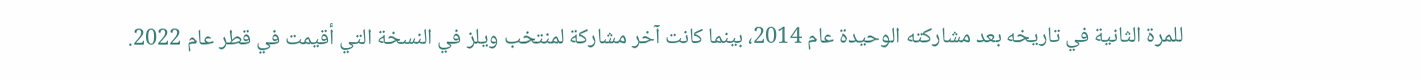للمرة الثانية في تاريخه بعد مشاركته الوحيدة عام 2014، بينما كانت آخر مشاركة لمنتخب ويلز في النسخة التي أقيمت في قطر عام 2022.